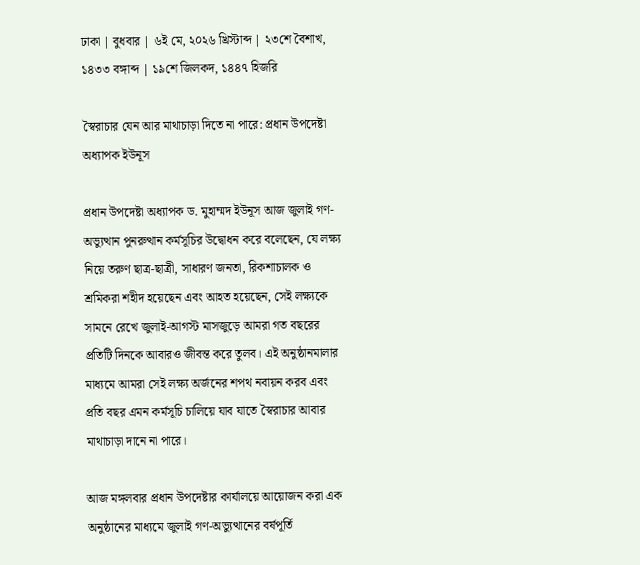ঢাকা | বুধবার | ৬ই মে, ২০২৬ খ্রিস্টাব্দ | ২৩শে বৈশাখ, ১৪৩৩ বঙ্গাব্দ | ১৯শে জিলকদ, ১৪৪৭ হিজরি

স্বৈরাচার যেন আর মাথাচাড়া দিতে না পারে: প্রধান উপদেষ্টা অধ্যাপক ইউনূস

প্রধান উপদেষ্টা অধ্যাপক ড. মুহাম্মদ ইউনূস আজ জুলাই গণ-অভ্যুত্থান পুনরুত্থান কর্মসূচির উদ্বোধন করে বলেছেন, যে লক্ষ্য নিয়ে তরুণ ছাত্র-ছাত্রী, সাধারণ জনতা, রিকশাচালক ও শ্রমিকরা শহীদ হয়েছেন এবং আহত হয়েছেন, সেই লক্ষ্যকে সামনে রেখে জুলাই-আগস্ট মাসজুড়ে আমরা গত বছরের প্রতিটি দিনকে আবারও জীবন্ত করে তুলব। এই অনুষ্ঠানমালার মাধ্যমে আমরা সেই লক্ষ্য অর্জনের শপথ নবায়ন করব এবং প্রতি বছর এমন কর্মসূচি চালিয়ে যাব যাতে স্বৈরাচার আবার মাথাচাড়া দানে না পারে।

আজ মঙ্গলবার প্রধান উপদেষ্টার কার্যালয়ে আয়োজন করা এক অনুষ্ঠানের মাধ্যমে জুলাই গণ-অভ্যুত্থানের বর্ষপূর্তি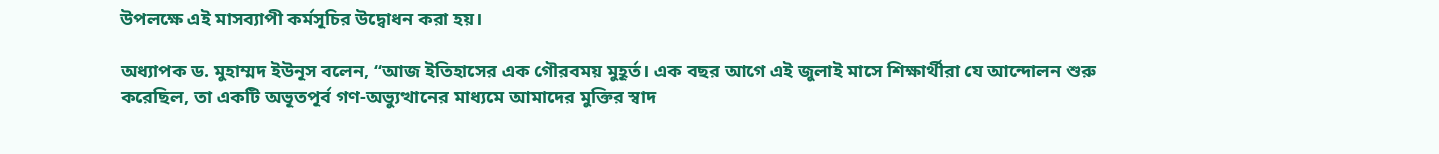উপলক্ষে এই মাসব্যাপী কর্মসূচির উদ্বোধন করা হয়।

অধ্যাপক ড. মুহাম্মদ ইউনূস বলেন, ‘‘আজ ইতিহাসের এক গৌরবময় মুহূর্ত। এক বছর আগে এই জুলাই মাসে শিক্ষার্থীরা যে আন্দোলন শুরু করেছিল, তা একটি অভূতপূর্ব গণ-অভ্যুত্থানের মাধ্যমে আমাদের মুক্তির স্বাদ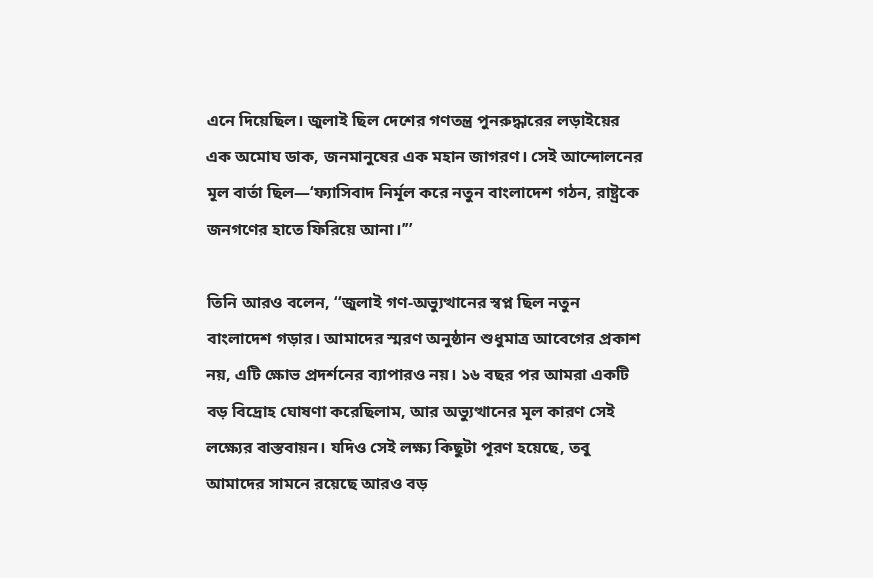এনে দিয়েছিল। জুলাই ছিল দেশের গণতন্ত্র পুনরুদ্ধারের লড়াইয়ের এক অমোঘ ডাক, জনমানুষের এক মহান জাগরণ। সেই আন্দোলনের মূল বার্তা ছিল—‘ফ্যাসিবাদ নির্মূল করে নতুন বাংলাদেশ গঠন, রাষ্ট্রকে জনগণের হাতে ফিরিয়ে আনা।’’’

তিনি আরও বলেন, ‘‘জুলাই গণ-অভ্যুত্থানের স্বপ্ন ছিল নতুন বাংলাদেশ গড়ার। আমাদের স্মরণ অনুষ্ঠান শুধুমাত্র আবেগের প্রকাশ নয়, এটি ক্ষোভ প্রদর্শনের ব্যাপারও নয়। ১৬ বছর পর আমরা একটি বড় বিদ্রোহ ঘোষণা করেছিলাম, আর অভ্যুত্থানের মূল কারণ সেই লক্ষ্যের বাস্তবায়ন। যদিও সেই লক্ষ্য কিছুটা পূরণ হয়েছে, তবু আমাদের সামনে রয়েছে আরও বড়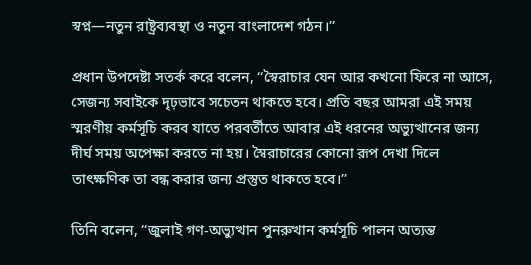স্বপ্ন—নতুন রাষ্ট্রব্যবস্থা ও নতুন বাংলাদেশ গঠন।’’

প্রধান উপদেষ্টা সতর্ক করে বলেন, ‘‘স্বৈরাচার যেন আর কখনো ফিরে না আসে, সেজন্য সবাইকে দৃঢ়ভাবে সচেতন থাকতে হবে। প্রতি বছর আমরা এই সময় স্মরণীয় কর্মসূচি করব যাতে পরবর্তীতে আবার এই ধরনের অভ্যুত্থানের জন্য দীর্ঘ সময় অপেক্ষা করতে না হয়। স্বৈরাচারের কোনো রূপ দেখা দিলে তাৎক্ষণিক তা বন্ধ করার জন্য প্রস্তুত থাকতে হবে।’’

তিনি বলেন, ‘‘জুলাই গণ-অভ্যুত্থান পুনরুত্থান কর্মসূচি পালন অত্যন্ত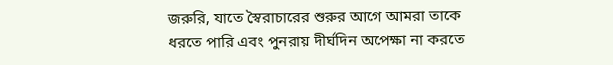জরুরি, যাতে স্বৈরাচারের শুরুর আগে আমরা তাকে ধরতে পারি এবং পুনরায় দীর্ঘদিন অপেক্ষা না করতে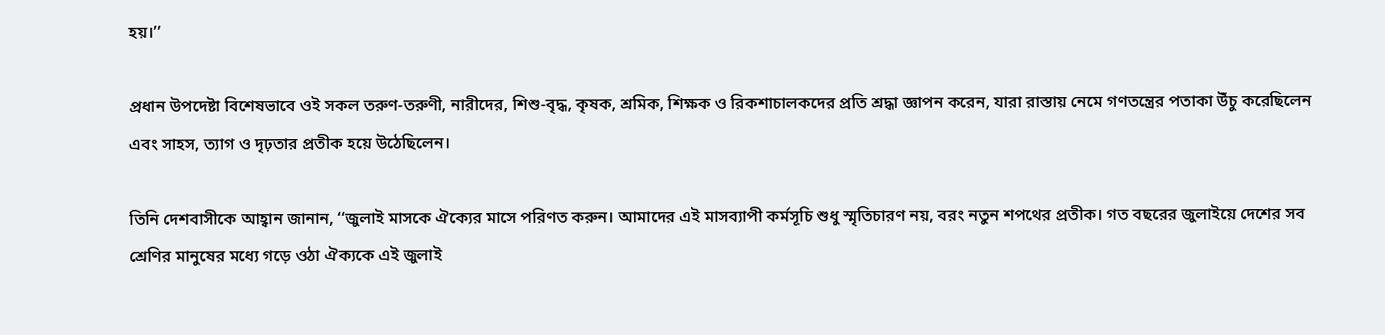হয়।’’

প্রধান উপদেষ্টা বিশেষভাবে ওই সকল তরুণ-তরুণী, নারীদের, শিশু-বৃদ্ধ, কৃষক, শ্রমিক, শিক্ষক ও রিকশাচালকদের প্রতি শ্রদ্ধা জ্ঞাপন করেন, যারা রাস্তায় নেমে গণতন্ত্রের পতাকা উঁচু করেছিলেন এবং সাহস, ত্যাগ ও দৃঢ়তার প্রতীক হয়ে উঠেছিলেন।

তিনি দেশবাসীকে আহ্বান জানান, ‘‘জুলাই মাসকে ঐক্যের মাসে পরিণত করুন। আমাদের এই মাসব্যাপী কর্মসূচি শুধু স্মৃতিচারণ নয়, বরং নতুন শপথের প্রতীক। গত বছরের জুলাইয়ে দেশের সব শ্রেণির মানুষের মধ্যে গড়ে ওঠা ঐক্যকে এই জুলাই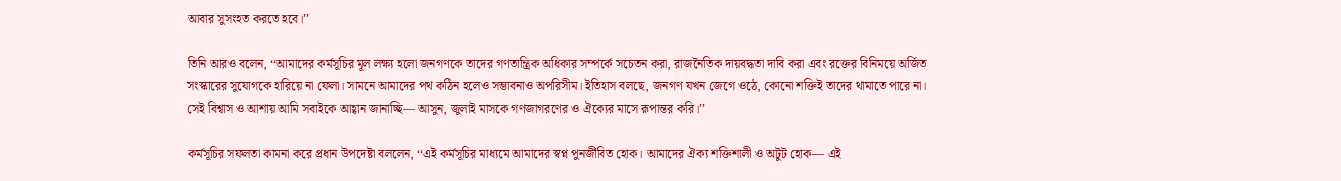আবার সুসংহত করতে হবে।’’

তিনি আরও বলেন, ‘‘আমাদের কর্মসূচির মূল লক্ষ্য হলো জনগণকে তাদের গণতান্ত্রিক অধিকার সম্পর্কে সচেতন করা, রাজনৈতিক দায়বদ্ধতা দাবি করা এবং রক্তের বিনিময়ে অর্জিত সংস্কারের সুযোগকে হারিয়ে না ফেলা। সামনে আমাদের পথ কঠিন হলেও সম্ভাবনাও অপরিসীম। ইতিহাস বলছে, জনগণ যখন জেগে ওঠে, কোনো শক্তিই তাদের থামাতে পারে না। সেই বিশ্বাস ও আশায় আমি সবাইকে আহ্বান জানাচ্ছি— আসুন, জুলাই মাসকে গণজাগরণের ও ঐক্যের মাসে রূপান্তর করি।’’

কর্মসূচির সফলতা কামনা করে প্রধান উপদেষ্টা বললেন, ‘‘এই কর্মসূচির মাধ্যমে আমাদের স্বপ্ন পুনর্জীবিত হোক। আমাদের ঐক্য শক্তিশালী ও অটুট হোক— এই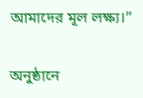আমাদের মূল লক্ষ্য।’’

অনুষ্ঠানে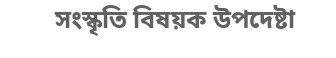সংস্কৃতি বিষয়ক উপদেষ্টা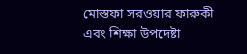মোস্তফা সরওয়ার ফারুকী এবং শিক্ষা উপদেষ্টা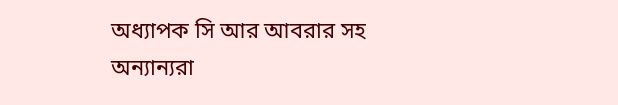অধ্যাপক সি আর আবরার সহ অন্যান্যরা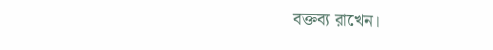বক্তব্য রাখেন।